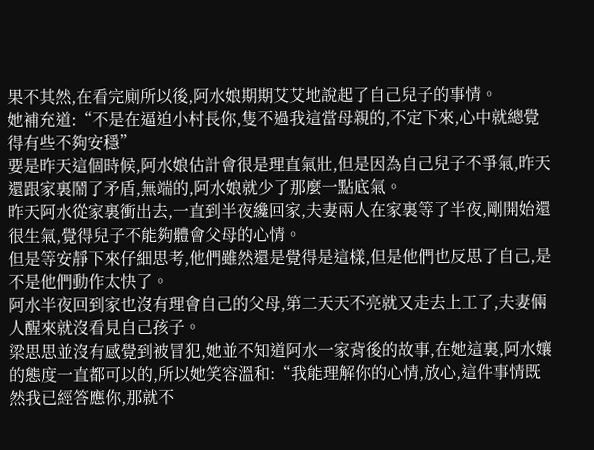果不其然,在看完廁所以後,阿水娘期期艾艾地說起了自己兒子的事情。
她補充道:“不是在逼迫小村長你,隻不過我這當母親的,不定下來,心中就總覺得有些不夠安穩”
要是昨天這個時候,阿水娘估計會很是理直氣壯,但是因為自己兒子不爭氣,昨天還跟家裏鬧了矛盾,無端的,阿水娘就少了那麼一點底氣。
昨天阿水從家裏衝出去,一直到半夜纔回家,夫妻兩人在家裏等了半夜,剛開始還很生氣,覺得兒子不能夠體會父母的心情。
但是等安靜下來仔細思考,他們雖然還是覺得是這樣,但是他們也反思了自己,是不是他們動作太快了。
阿水半夜回到家也沒有理會自己的父母,第二天天不亮就又走去上工了,夫妻倆人醒來就沒看見自己孩子。
梁思思並沒有感覺到被冒犯,她並不知道阿水一家背後的故事,在她這裏,阿水孃的態度一直都可以的,所以她笑容溫和:“我能理解你的心情,放心,這件事情既然我已經答應你,那就不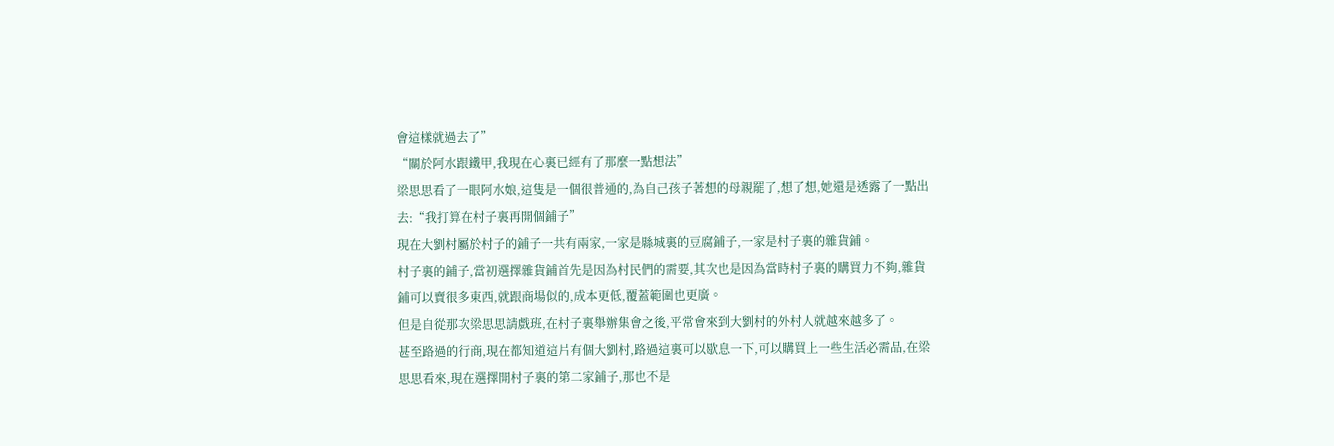會這樣就過去了”
“關於阿水跟鐵甲,我現在心裏已經有了那麼一點想法”
梁思思看了一眼阿水娘,這隻是一個很普通的,為自己孩子著想的母親罷了,想了想,她還是透露了一點出去:“我打算在村子裏再開個鋪子”
現在大劉村屬於村子的鋪子一共有兩家,一家是縣城裏的豆腐鋪子,一家是村子裏的雜貨鋪。
村子裏的鋪子,當初選擇雜貨鋪首先是因為村民們的需要,其次也是因為當時村子裏的購買力不夠,雜貨鋪可以賣很多東西,就跟商場似的,成本更低,覆蓋範圍也更廣。
但是自從那次梁思思請戲班,在村子裏舉辦集會之後,平常會來到大劉村的外村人就越來越多了。
甚至路過的行商,現在都知道這片有個大劉村,路過這裏可以歇息一下,可以購買上一些生活必需品,在梁思思看來,現在選擇開村子裏的第二家鋪子,那也不是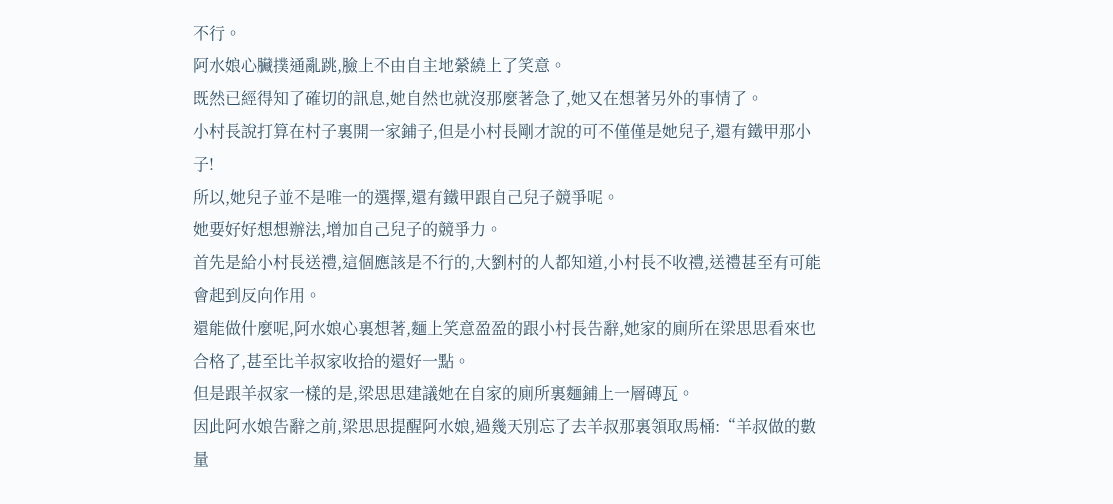不行。
阿水娘心臟撲通亂跳,臉上不由自主地縈繞上了笑意。
既然已經得知了確切的訊息,她自然也就沒那麼著急了,她又在想著另外的事情了。
小村長說打算在村子裏開一家鋪子,但是小村長剛才說的可不僅僅是她兒子,還有鐵甲那小子!
所以,她兒子並不是唯一的選擇,還有鐵甲跟自己兒子競爭呢。
她要好好想想辦法,增加自己兒子的競爭力。
首先是給小村長送禮,這個應該是不行的,大劉村的人都知道,小村長不收禮,送禮甚至有可能會起到反向作用。
還能做什麼呢,阿水娘心裏想著,麵上笑意盈盈的跟小村長告辭,她家的廁所在梁思思看來也合格了,甚至比羊叔家收拾的還好一點。
但是跟羊叔家一樣的是,梁思思建議她在自家的廁所裏麵鋪上一層磚瓦。
因此阿水娘告辭之前,梁思思提醒阿水娘,過幾天別忘了去羊叔那裏領取馬桶:“羊叔做的數量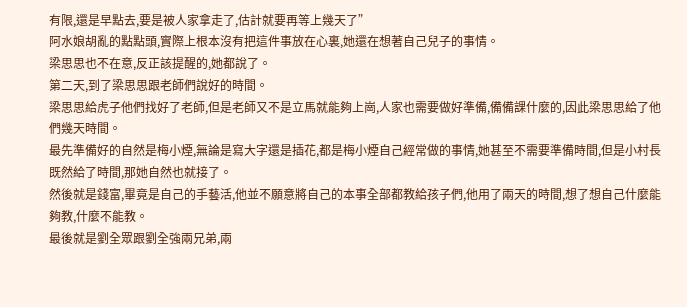有限,還是早點去,要是被人家拿走了,估計就要再等上幾天了”
阿水娘胡亂的點點頭,實際上根本沒有把這件事放在心裏,她還在想著自己兒子的事情。
梁思思也不在意,反正該提醒的,她都說了。
第二天,到了梁思思跟老師們說好的時間。
梁思思給虎子他們找好了老師,但是老師又不是立馬就能夠上崗,人家也需要做好準備,備備課什麼的,因此梁思思給了他們幾天時間。
最先準備好的自然是梅小煙,無論是寫大字還是插花,都是梅小煙自己經常做的事情,她甚至不需要準備時間,但是小村長既然給了時間,那她自然也就接了。
然後就是錢富,畢竟是自己的手藝活,他並不願意將自己的本事全部都教給孩子們,他用了兩天的時間,想了想自己什麼能夠教,什麼不能教。
最後就是劉全眾跟劉全強兩兄弟,兩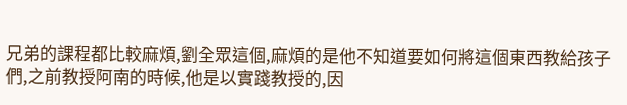兄弟的課程都比較麻煩,劉全眾這個,麻煩的是他不知道要如何將這個東西教給孩子們,之前教授阿南的時候,他是以實踐教授的,因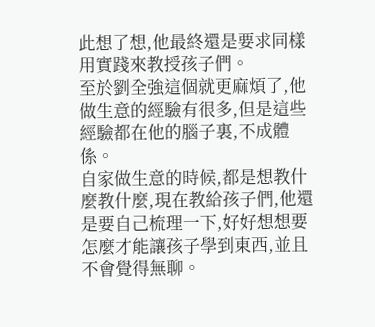此想了想,他最終還是要求同樣用實踐來教授孩子們。
至於劉全強這個就更麻煩了,他做生意的經驗有很多,但是這些經驗都在他的腦子裏,不成體係。
自家做生意的時候,都是想教什麼教什麼,現在教給孩子們,他還是要自己梳理一下,好好想想要怎麼才能讓孩子學到東西,並且不會覺得無聊。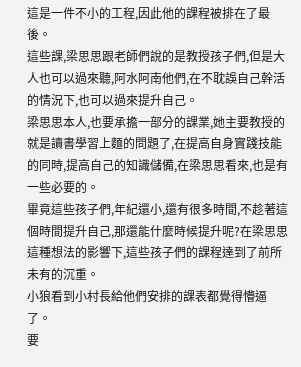這是一件不小的工程,因此他的課程被排在了最後。
這些課,梁思思跟老師們說的是教授孩子們,但是大人也可以過來聽,阿水阿南他們,在不耽誤自己幹活的情況下,也可以過來提升自己。
梁思思本人,也要承擔一部分的課業,她主要教授的就是讀書學習上麵的問題了,在提高自身實踐技能的同時,提高自己的知識儲備,在梁思思看來,也是有一些必要的。
畢竟這些孩子們,年紀還小,還有很多時間,不趁著這個時間提升自己,那還能什麼時候提升呢?在梁思思這種想法的影響下,這些孩子們的課程達到了前所未有的沉重。
小狼看到小村長給他們安排的課表都覺得懵逼了。
要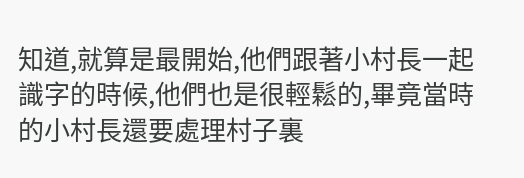知道,就算是最開始,他們跟著小村長一起識字的時候,他們也是很輕鬆的,畢竟當時的小村長還要處理村子裏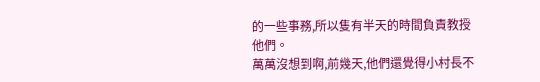的一些事務,所以隻有半天的時間負責教授他們。
萬萬沒想到啊,前幾天,他們還覺得小村長不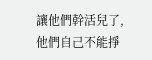讓他們幹活兒了,他們自己不能掙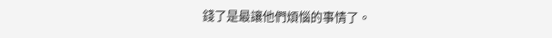錢了是最讓他們煩惱的事情了。